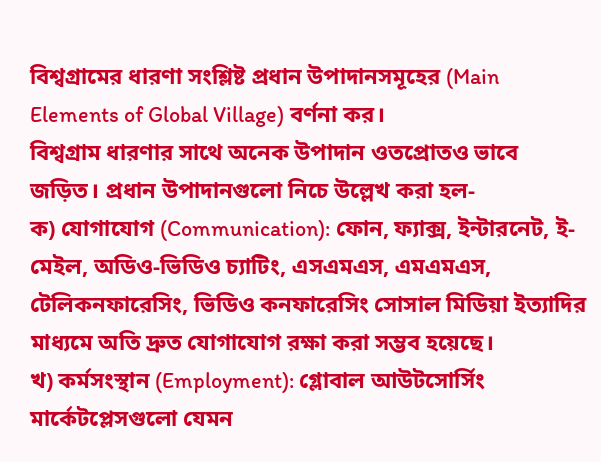বিশ্বগ্রামের ধারণা সংশ্লিষ্ট প্রধান উপাদানসমূহের (Main Elements of Global Village) বর্ণনা কর।
বিশ্বগ্রাম ধারণার সাথে অনেক উপাদান ওতপ্রোতও ভাবে জড়িত। প্রধান উপাদানগুলো নিচে উল্লেখ করা হল-
ক) যোগাযোগ (Communication): ফোন, ফ্যাক্স, ইন্টারনেট, ই-মেইল, অডিও-ভিডিও চ্যাটিং, এসএমএস, এমএমএস, টেলিকনফারেসিং, ভিডিও কনফারেসিং সোসাল মিডিয়া ইত্যাদির মাধ্যমে অতি দ্রুত যোগাযোগ রক্ষা করা সম্ভব হয়েছে।
খ) কর্মসংস্থান (Employment): গ্লোবাল আউটসোর্সিং মার্কেটপ্লেসগুলো যেমন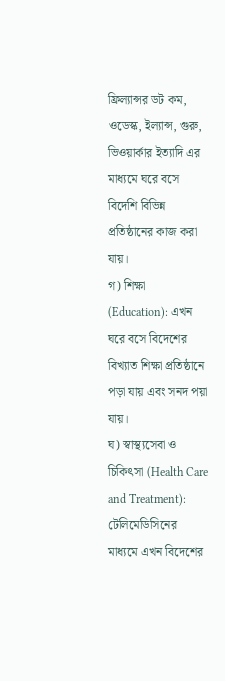ফ্রিল্যান্সর ডট কম, ওডেস্ক, ইল্যান্স, গুরু, ভিওয়ার্কার ইত্যাদি এর মাধ্যমে ঘরে বসে বিদেশি বিভিন্ন প্রতিষ্ঠানের কাজ করা যায়।
গ) শিক্ষা (Education): এখন ঘরে বসে বিদেশের বিখ্যাত শিক্ষা প্রতিষ্ঠানে পড়া যায় এবং সনদ পয়া যায়।
ঘ) স্বাস্থ্যসেবা ও চিকিৎসা (Health Care and Treatment): টেলিমেডিসিনের মাধ্যমে এখন বিদেশের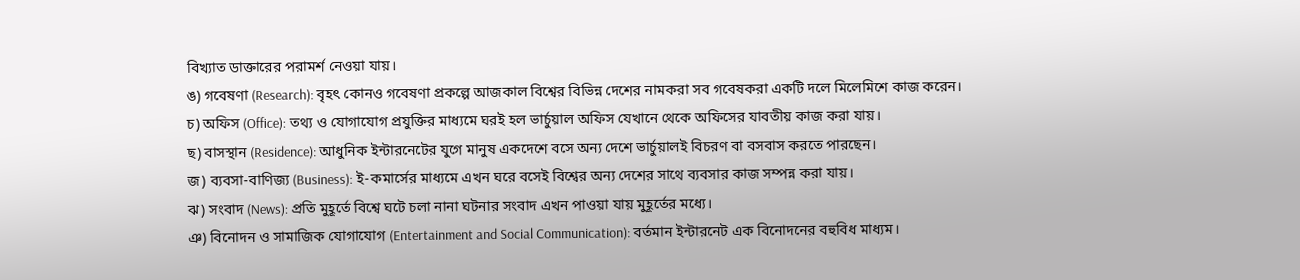বিখ্যাত ডাক্তারের পরামর্শ নেওয়া যায়।
ঙ) গবেষণা (Research): বৃহৎ কোনও গবেষণা প্রকল্পে আজকাল বিশ্বের বিভিন্ন দেশের নামকরা সব গবেষকরা একটি দলে মিলেমিশে কাজ করেন।
চ) অফিস (Office): তথ্য ও যোগাযোগ প্রযুক্তির মাধ্যমে ঘরই হল ভার্চুয়াল অফিস যেখানে থেকে অফিসের যাবতীয় কাজ করা যায়।
ছ) বাসস্থান (Residence): আধুনিক ইন্টারনেটের যুগে মানুষ একদেশে বসে অন্য দেশে ভার্চুয়ালই বিচরণ বা বসবাস করতে পারছেন।
জ) ব্যবসা-বাণিজ্য (Business): ই-কমার্সের মাধ্যমে এখন ঘরে বসেই বিশ্বের অন্য দেশের সাথে ব্যবসার কাজ সম্পন্ন করা যায়।
ঝ) সংবাদ (News): প্রতি মুহূর্তে বিশ্বে ঘটে চলা নানা ঘটনার সংবাদ এখন পাওয়া যায় মুহূর্তের মধ্যে।
ঞ) বিনোদন ও সামাজিক যোগাযোগ (Entertainment and Social Communication): বর্তমান ইন্টারনেট এক বিনোদনের বহুবিধ মাধ্যম।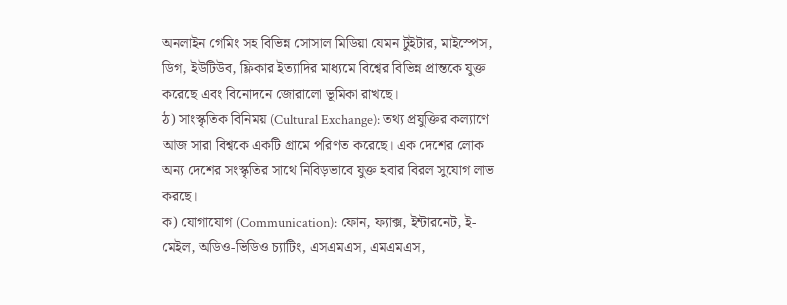অনলাইন গেমিং সহ বিভিন্ন সোসাল মিডিয়া যেমন টুইটার, মাইস্পেস, ডিগ, ইউটিউব, ফ্লিকার ইত্যাদির মাধ্যমে বিশ্বের বিভিন্ন প্রান্তকে যুক্ত করেছে এবং বিনোদনে জোরালো ভূমিকা রাখছে।
ঠ) সাংস্কৃতিক বিনিময় (Cultural Exchange): তথ্য প্রযুক্তির কল্যাণে আজ সারা বিশ্বকে একটি গ্রামে পরিণত করেছে। এক দেশের লোক অন্য দেশের সংস্কৃতির সাথে নিবিড়ভাবে যুক্ত হবার বিরল সুযোগ লাভ করছে।
ক) যোগাযোগ (Communication): ফোন, ফ্যাক্স, ইন্টারনেট, ই-মেইল, অডিও-ভিডিও চ্যাটিং, এসএমএস, এমএমএস,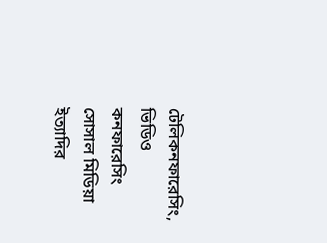টেলিকনফারেসিং, ভিডিও কনফারেসিং সোসাল মিডিয়া ইত্যাদির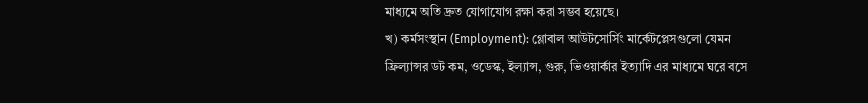মাধ্যমে অতি দ্রুত যোগাযোগ রক্ষা করা সম্ভব হয়েছে।
খ) কর্মসংস্থান (Employment): গ্লোবাল আউটসোর্সিং মার্কেটপ্লেসগুলো যেমন ফ্রিল্যান্সর ডট কম, ওডেস্ক, ইল্যান্স, গুরু, ভিওয়ার্কার ইত্যাদি এর মাধ্যমে ঘরে বসে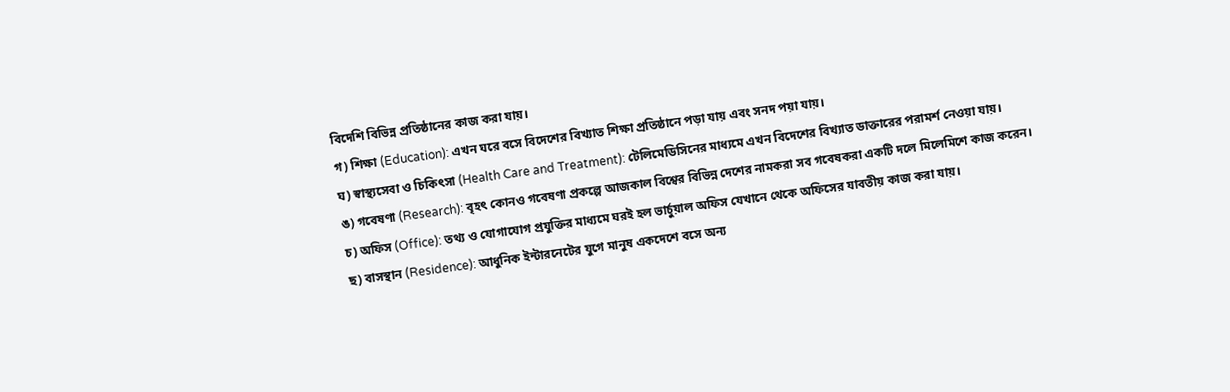বিদেশি বিভিন্ন প্রতিষ্ঠানের কাজ করা যায়।
গ) শিক্ষা (Education): এখন ঘরে বসে বিদেশের বিখ্যাত শিক্ষা প্রতিষ্ঠানে পড়া যায় এবং সনদ পয়া যায়।
ঘ) স্বাস্থ্যসেবা ও চিকিৎসা (Health Care and Treatment): টেলিমেডিসিনের মাধ্যমে এখন বিদেশের বিখ্যাত ডাক্তারের পরামর্শ নেওয়া যায়।
ঙ) গবেষণা (Research): বৃহৎ কোনও গবেষণা প্রকল্পে আজকাল বিশ্বের বিভিন্ন দেশের নামকরা সব গবেষকরা একটি দলে মিলেমিশে কাজ করেন।
চ) অফিস (Office): তথ্য ও যোগাযোগ প্রযুক্তির মাধ্যমে ঘরই হল ভার্চুয়াল অফিস যেখানে থেকে অফিসের যাবতীয় কাজ করা যায়।
ছ) বাসস্থান (Residence): আধুনিক ইন্টারনেটের যুগে মানুষ একদেশে বসে অন্য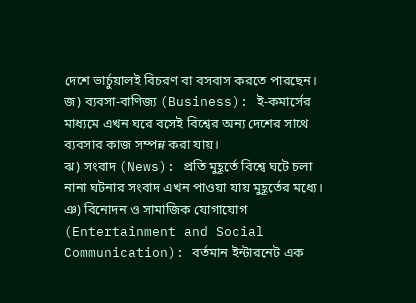দেশে ভার্চুয়ালই বিচরণ বা বসবাস করতে পারছেন।
জ) ব্যবসা-বাণিজ্য (Business): ই-কমার্সের মাধ্যমে এখন ঘরে বসেই বিশ্বের অন্য দেশের সাথে ব্যবসার কাজ সম্পন্ন করা যায়।
ঝ) সংবাদ (News): প্রতি মুহূর্তে বিশ্বে ঘটে চলা নানা ঘটনার সংবাদ এখন পাওয়া যায় মুহূর্তের মধ্যে।
ঞ) বিনোদন ও সামাজিক যোগাযোগ (Entertainment and Social Communication): বর্তমান ইন্টারনেট এক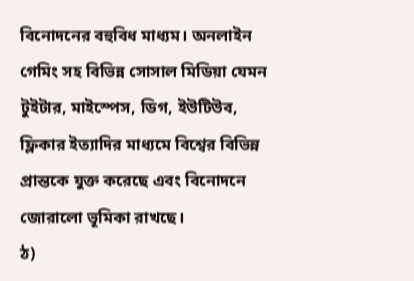বিনোদনের বহুবিধ মাধ্যম। অনলাইন গেমিং সহ বিভিন্ন সোসাল মিডিয়া যেমন টুইটার, মাইস্পেস, ডিগ, ইউটিউব, ফ্লিকার ইত্যাদির মাধ্যমে বিশ্বের বিভিন্ন প্রান্তকে যুক্ত করেছে এবং বিনোদনে জোরালো ভূমিকা রাখছে।
ঠ)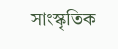সাংস্কৃতিক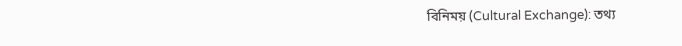বিনিময় (Cultural Exchange): তথ্য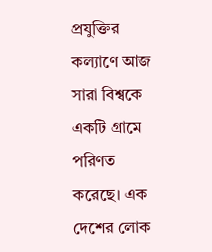প্রযুক্তির কল্যাণে আজ সারা বিশ্বকে একটি গ্রামে পরিণত করেছে। এক দেশের লোক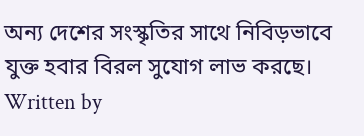অন্য দেশের সংস্কৃতির সাথে নিবিড়ভাবে যুক্ত হবার বিরল সুযোগ লাভ করছে।
Written by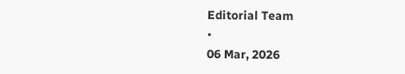Editorial Team
•
06 Mar, 2026